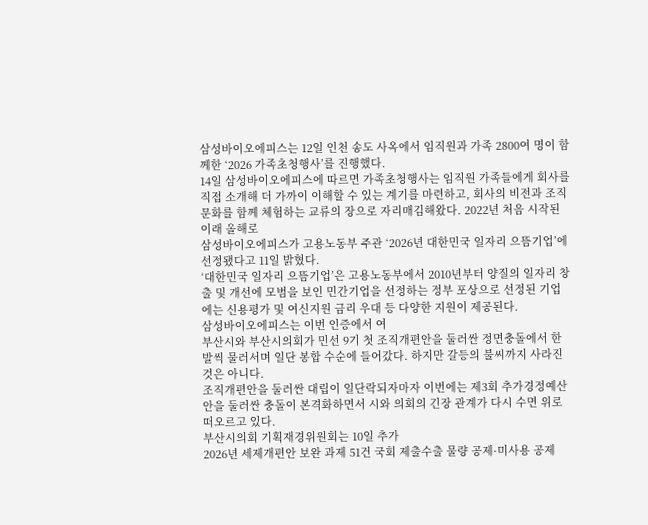삼성바이오에피스는 12일 인천 송도 사옥에서 임직원과 가족 2800여 명이 함께한 ‘2026 가족초청행사’를 진행했다.
14일 삼성바이오에피스에 따르면 가족초청행사는 임직원 가족들에게 회사를 직접 소개해 더 가까이 이해할 수 있는 계기를 마련하고, 회사의 비전과 조직문화를 함께 체험하는 교류의 장으로 자리매김해왔다. 2022년 처음 시작된 이래 올해로
삼성바이오에피스가 고용노동부 주관 ‘2026년 대한민국 일자리 으뜸기업’에 선정됐다고 11일 밝혔다.
‘대한민국 일자리 으뜸기업’은 고용노동부에서 2010년부터 양질의 일자리 창출 및 개선에 모범을 보인 민간기업을 선정하는 정부 포상으로 선정된 기업에는 신용평가 및 여신지원 금리 우대 등 다양한 지원이 제공된다.
삼성바이오에피스는 이번 인증에서 여
부산시와 부산시의회가 민선 9기 첫 조직개편안을 둘러싼 정면충돌에서 한발씩 물러서며 일단 봉합 수순에 들어갔다. 하지만 갈등의 불씨까지 사라진 것은 아니다.
조직개편안을 둘러싼 대립이 일단락되자마자 이번에는 제3회 추가경정예산안을 둘러싼 충돌이 본격화하면서 시와 의회의 긴장 관계가 다시 수면 위로 떠오르고 있다.
부산시의회 기획재경위원회는 10일 추가
2026년 세제개편안 보완 과제 51건 국회 제출수출 물량 공제·미사용 공제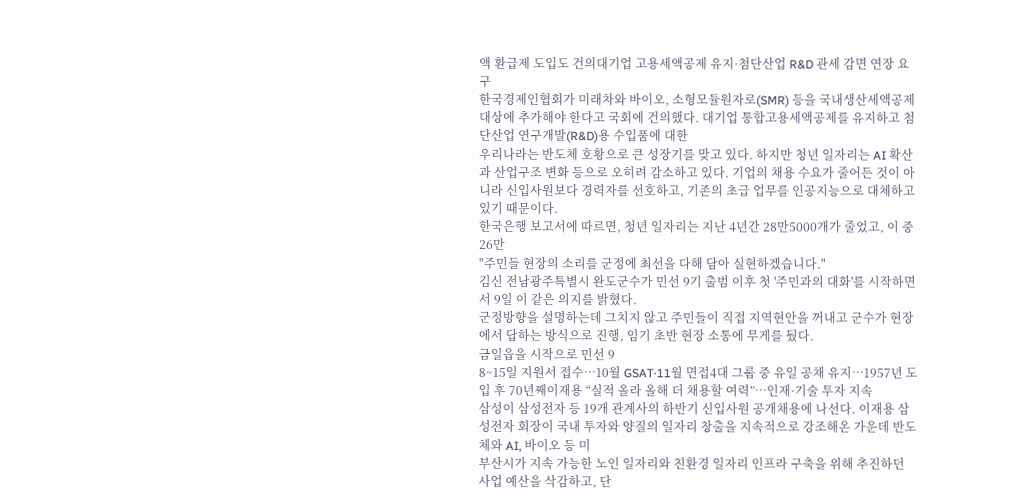액 환급제 도입도 건의대기업 고용세액공제 유지·첨단산업 R&D 관세 감면 연장 요구
한국경제인협회가 미래차와 바이오, 소형모듈원자로(SMR) 등을 국내생산세액공제 대상에 추가해야 한다고 국회에 건의했다. 대기업 통합고용세액공제를 유지하고 첨단산업 연구개발(R&D)용 수입품에 대한
우리나라는 반도체 호황으로 큰 성장기를 맞고 있다. 하지만 청년 일자리는 AI 확산과 산업구조 변화 등으로 오히려 감소하고 있다. 기업의 채용 수요가 줄어든 것이 아니라 신입사원보다 경력자를 선호하고, 기존의 초급 업무를 인공지능으로 대체하고 있기 때문이다.
한국은행 보고서에 따르면, 청년 일자리는 지난 4년간 28만5000개가 줄었고, 이 중 26만
"주민들 현장의 소리를 군정에 최선을 다해 담아 실현하겠습니다."
김신 전남광주특별시 완도군수가 민선 9기 출범 이후 첫 '주민과의 대화'를 시작하면서 9일 이 같은 의지를 밝혔다.
군정방향을 설명하는데 그치지 않고 주민들이 직접 지역현안을 꺼내고 군수가 현장에서 답하는 방식으로 진행, 임기 초반 현장 소통에 무게를 뒀다.
금일읍을 시작으로 민선 9
8~15일 지원서 접수…10월 GSAT·11월 면접4대 그룹 중 유일 공채 유지…1957년 도입 후 70년째이재용 “실적 올라 올해 더 채용할 여력”…인재·기술 투자 지속
삼성이 삼성전자 등 19개 관계사의 하반기 신입사원 공개채용에 나선다. 이재용 삼성전자 회장이 국내 투자와 양질의 일자리 창출을 지속적으로 강조해온 가운데 반도체와 AI, 바이오 등 미
부산시가 지속 가능한 노인 일자리와 친환경 일자리 인프라 구축을 위해 추진하던 사업 예산을 삭감하고, 단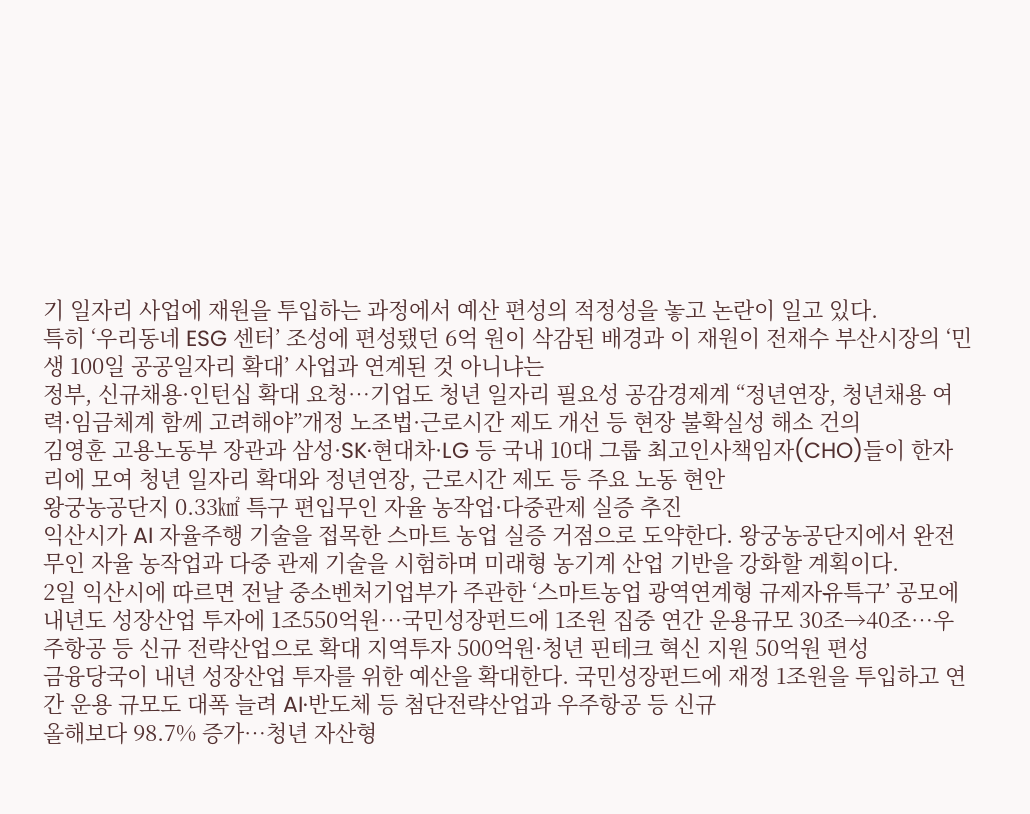기 일자리 사업에 재원을 투입하는 과정에서 예산 편성의 적정성을 놓고 논란이 일고 있다.
특히 ‘우리동네 ESG 센터’ 조성에 편성됐던 6억 원이 삭감된 배경과 이 재원이 전재수 부산시장의 ‘민생 100일 공공일자리 확대’ 사업과 연계된 것 아니냐는
정부, 신규채용·인턴십 확대 요청…기업도 청년 일자리 필요성 공감경제계 “정년연장, 청년채용 여력·임금체계 함께 고려해야”개정 노조법·근로시간 제도 개선 등 현장 불확실성 해소 건의
김영훈 고용노동부 장관과 삼성·SK·현대차·LG 등 국내 10대 그룹 최고인사책임자(CHO)들이 한자리에 모여 청년 일자리 확대와 정년연장, 근로시간 제도 등 주요 노동 현안
왕궁농공단지 0.33㎢ 특구 편입무인 자율 농작업·다중관제 실증 추진
익산시가 AI 자율주행 기술을 접목한 스마트 농업 실증 거점으로 도약한다. 왕궁농공단지에서 완전무인 자율 농작업과 다중 관제 기술을 시험하며 미래형 농기계 산업 기반을 강화할 계획이다.
2일 익산시에 따르면 전날 중소벤처기업부가 주관한 ‘스마트농업 광역연계형 규제자유특구’ 공모에
내년도 성장산업 투자에 1조550억원…국민성장펀드에 1조원 집중 연간 운용규모 30조→40조…우주항공 등 신규 전략산업으로 확대 지역투자 500억원·청년 핀테크 혁신 지원 50억원 편성
금융당국이 내년 성장산업 투자를 위한 예산을 확대한다. 국민성장펀드에 재정 1조원을 투입하고 연간 운용 규모도 대폭 늘려 AI·반도체 등 첨단전략산업과 우주항공 등 신규
올해보다 98.7% 증가…청년 자산형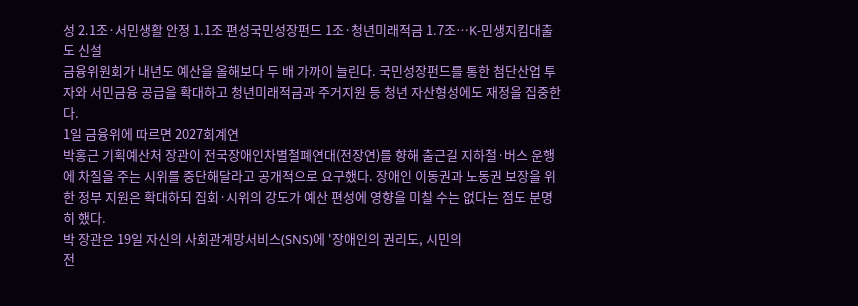성 2.1조·서민생활 안정 1.1조 편성국민성장펀드 1조·청년미래적금 1.7조…K-민생지킴대출도 신설
금융위원회가 내년도 예산을 올해보다 두 배 가까이 늘린다. 국민성장펀드를 통한 첨단산업 투자와 서민금융 공급을 확대하고 청년미래적금과 주거지원 등 청년 자산형성에도 재정을 집중한다.
1일 금융위에 따르면 2027회계연
박홍근 기획예산처 장관이 전국장애인차별철폐연대(전장연)를 향해 출근길 지하철·버스 운행에 차질을 주는 시위를 중단해달라고 공개적으로 요구했다. 장애인 이동권과 노동권 보장을 위한 정부 지원은 확대하되 집회·시위의 강도가 예산 편성에 영향을 미칠 수는 없다는 점도 분명히 했다.
박 장관은 19일 자신의 사회관계망서비스(SNS)에 '장애인의 권리도, 시민의
전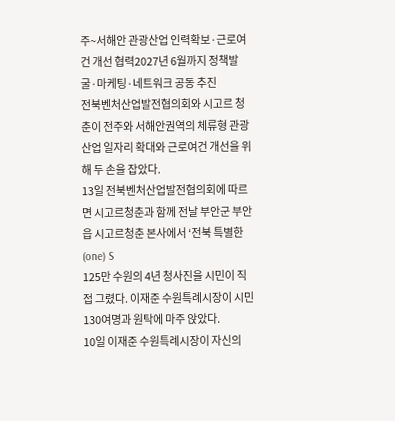주~서해안 관광산업 인력확보·근로여건 개선 협력2027년 6월까지 정책발굴·마케팅·네트워크 공동 추진
전북벤처산업발전협의회와 시고르 청춘이 전주와 서해안권역의 체류형 관광산업 일자리 확대와 근로여건 개선을 위해 두 손을 잡았다.
13일 전북벤처산업발전협의회에 따르면 시고르청춘과 함께 전날 부안군 부안읍 시고르청춘 본사에서 ‘전북 특별한(one) S
125만 수원의 4년 청사진을 시민이 직접 그렸다. 이재준 수원특례시장이 시민 130여명과 원탁에 마주 앉았다.
10일 이재준 수원특례시장이 자신의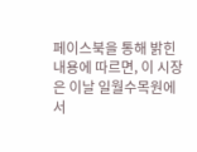페이스북을 통해 밝힌 내용에 따르면, 이 시장은 이날 일월수목원에서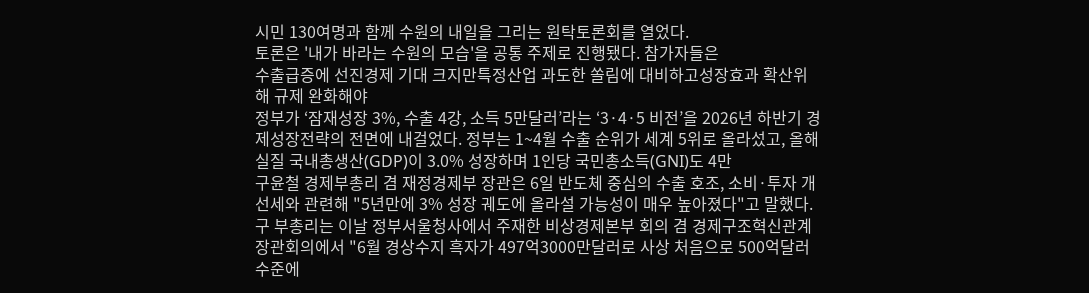시민 130여명과 함께 수원의 내일을 그리는 원탁토론회를 열었다.
토론은 '내가 바라는 수원의 모습'을 공통 주제로 진행됐다. 참가자들은
수출급증에 선진경제 기대 크지만특정산업 과도한 쏠림에 대비하고성장효과 확산위해 규제 완화해야
정부가 ‘잠재성장 3%, 수출 4강, 소득 5만달러’라는 ‘3·4·5 비전’을 2026년 하반기 경제성장전략의 전면에 내걸었다. 정부는 1~4월 수출 순위가 세계 5위로 올라섰고, 올해 실질 국내총생산(GDP)이 3.0% 성장하며 1인당 국민총소득(GNI)도 4만
구윤철 경제부총리 겸 재정경제부 장관은 6일 반도체 중심의 수출 호조, 소비·투자 개선세와 관련해 "5년만에 3% 성장 궤도에 올라설 가능성이 매우 높아졌다"고 말했다.
구 부총리는 이날 정부서울청사에서 주재한 비상경제본부 회의 겸 경제구조혁신관계장관회의에서 "6월 경상수지 흑자가 497억3000만달러로 사상 처음으로 500억달러 수준에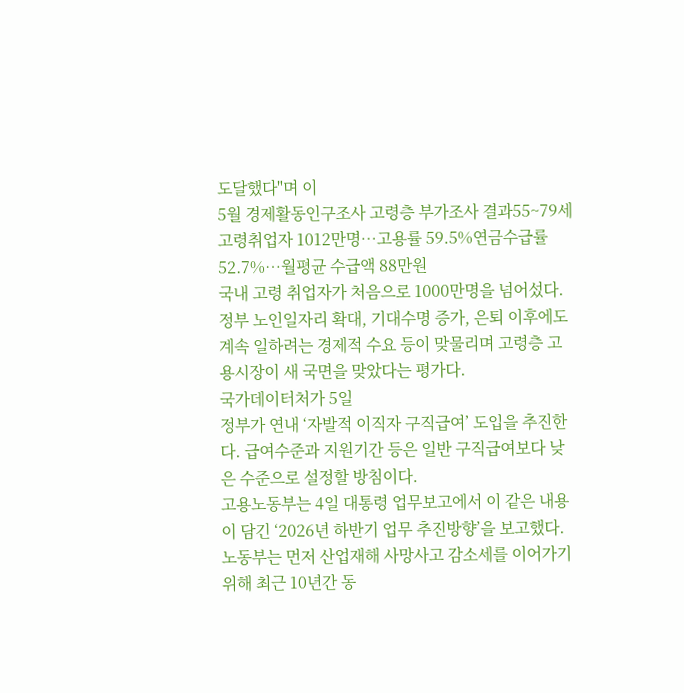도달했다"며 이
5월 경제활동인구조사 고령층 부가조사 결과55~79세 고령취업자 1012만명…고용률 59.5%연금수급률 52.7%…월평균 수급액 88만원
국내 고령 취업자가 처음으로 1000만명을 넘어섰다. 정부 노인일자리 확대, 기대수명 증가, 은퇴 이후에도 계속 일하려는 경제적 수요 등이 맞물리며 고령층 고용시장이 새 국면을 맞았다는 평가다.
국가데이터처가 5일
정부가 연내 ‘자발적 이직자 구직급여’ 도입을 추진한다. 급여수준과 지원기간 등은 일반 구직급여보다 낮은 수준으로 설정할 방침이다.
고용노동부는 4일 대통령 업무보고에서 이 같은 내용이 담긴 ‘2026년 하반기 업무 추진방향’을 보고했다.
노동부는 먼저 산업재해 사망사고 감소세를 이어가기 위해 최근 10년간 동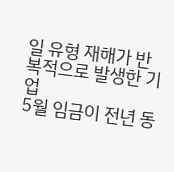일 유형 재해가 반복적으로 발생한 기업
5월 임금이 전년 동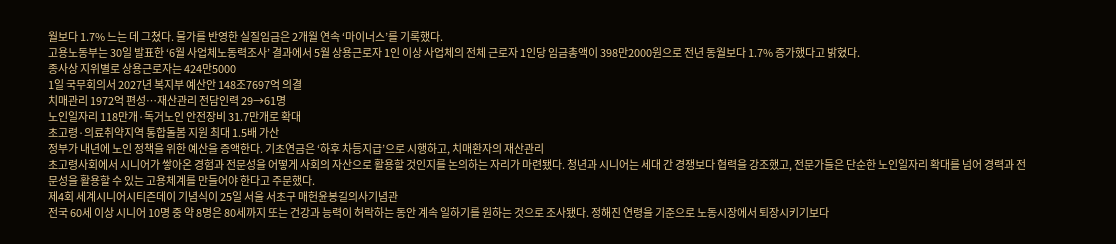월보다 1.7% 느는 데 그쳤다. 물가를 반영한 실질임금은 2개월 연속 ‘마이너스’를 기록했다.
고용노동부는 30일 발표한 ‘6월 사업체노동력조사’ 결과에서 5월 상용근로자 1인 이상 사업체의 전체 근로자 1인당 임금총액이 398만2000원으로 전년 동월보다 1.7% 증가했다고 밝혔다.
종사상 지위별로 상용근로자는 424만5000
1일 국무회의서 2027년 복지부 예산안 148조7697억 의결
치매관리 1972억 편성…재산관리 전담인력 29→61명
노인일자리 118만개·독거노인 안전장비 31.7만개로 확대
초고령·의료취약지역 통합돌봄 지원 최대 1.5배 가산
정부가 내년에 노인 정책을 위한 예산을 증액한다. 기초연금은 ‘하후 차등지급’으로 시행하고, 치매환자의 재산관리
초고령사회에서 시니어가 쌓아온 경험과 전문성을 어떻게 사회의 자산으로 활용할 것인지를 논의하는 자리가 마련됐다. 청년과 시니어는 세대 간 경쟁보다 협력을 강조했고, 전문가들은 단순한 노인일자리 확대를 넘어 경력과 전문성을 활용할 수 있는 고용체계를 만들어야 한다고 주문했다.
제4회 세계시니어시티즌데이 기념식이 25일 서울 서초구 매헌윤봉길의사기념관
전국 60세 이상 시니어 10명 중 약 8명은 80세까지 또는 건강과 능력이 허락하는 동안 계속 일하기를 원하는 것으로 조사됐다. 정해진 연령을 기준으로 노동시장에서 퇴장시키기보다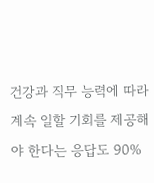건강과 직무 능력에 따라 계속 일할 기회를 제공해야 한다는 응답도 90%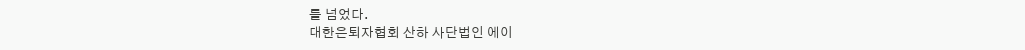를 넘었다.
대한은퇴자협회 산하 사단법인 에이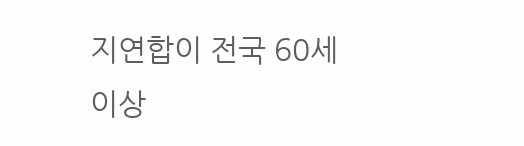지연합이 전국 60세 이상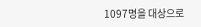1097명을 대상으로